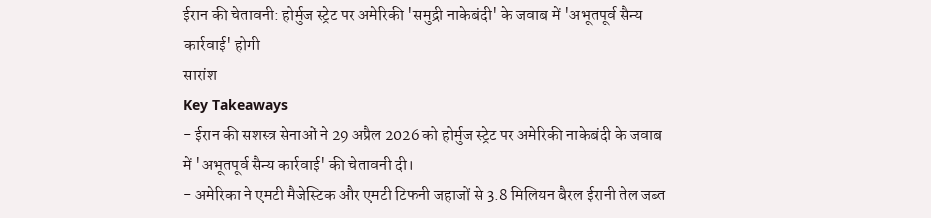ईरान की चेतावनी: होर्मुज स्ट्रेट पर अमेरिकी 'समुद्री नाकेबंदी' के जवाब में 'अभूतपूर्व सैन्य कार्रवाई' होगी
सारांश
Key Takeaways
- ईरान की सशस्त्र सेनाओं ने 29 अप्रैल 2026 को होर्मुज स्ट्रेट पर अमेरिकी नाकेबंदी के जवाब में 'अभूतपूर्व सैन्य कार्रवाई' की चेतावनी दी।
- अमेरिका ने एमटी मैजेस्टिक और एमटी टिफनी जहाजों से 3.8 मिलियन बैरल ईरानी तेल जब्त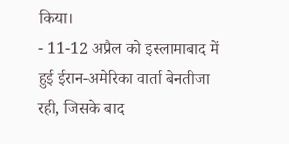किया।
- 11-12 अप्रैल को इस्लामाबाद में हुई ईरान-अमेरिका वार्ता बेनतीजा रही, जिसके बाद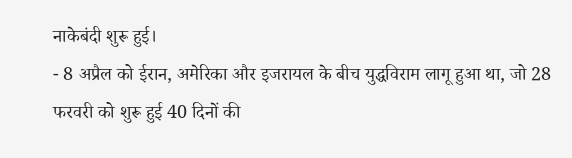नाकेबंदी शुरू हुई।
- 8 अप्रैल को ईरान, अमेरिका और इजरायल के बीच युद्धविराम लागू हुआ था, जो 28 फरवरी को शुरू हुई 40 दिनों की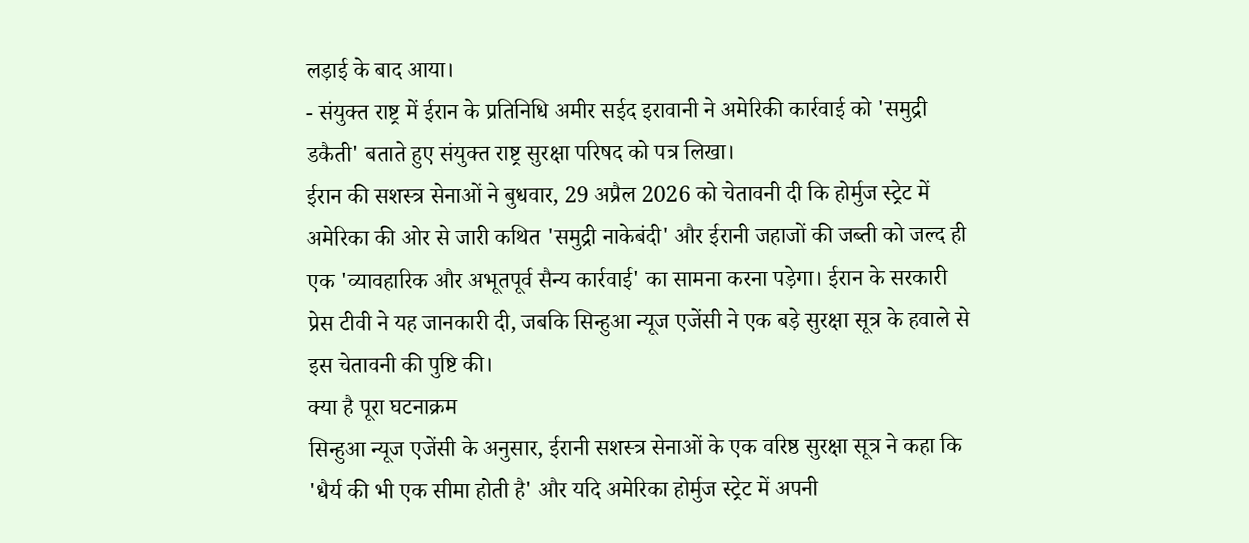लड़ाई के बाद आया।
- संयुक्त राष्ट्र में ईरान के प्रतिनिधि अमीर सईद इरावानी ने अमेरिकी कार्रवाई को 'समुद्री डकैती' बताते हुए संयुक्त राष्ट्र सुरक्षा परिषद को पत्र लिखा।
ईरान की सशस्त्र सेनाओं ने बुधवार, 29 अप्रैल 2026 को चेतावनी दी कि होर्मुज स्ट्रेट में अमेरिका की ओर से जारी कथित 'समुद्री नाकेबंदी' और ईरानी जहाजों की जब्ती को जल्द ही एक 'व्यावहारिक और अभूतपूर्व सैन्य कार्रवाई' का सामना करना पड़ेगा। ईरान के सरकारी प्रेस टीवी ने यह जानकारी दी, जबकि सिन्हुआ न्यूज एजेंसी ने एक बड़े सुरक्षा सूत्र के हवाले से इस चेतावनी की पुष्टि की।
क्या है पूरा घटनाक्रम
सिन्हुआ न्यूज एजेंसी के अनुसार, ईरानी सशस्त्र सेनाओं के एक वरिष्ठ सुरक्षा सूत्र ने कहा कि 'धैर्य की भी एक सीमा होती है' और यदि अमेरिका होर्मुज स्ट्रेट में अपनी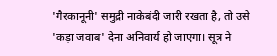'गैरकानूनी' समुद्री नाकेबंदी जारी रखता है, तो उसे 'कड़ा जवाब' देना अनिवार्य हो जाएगा। सूत्र ने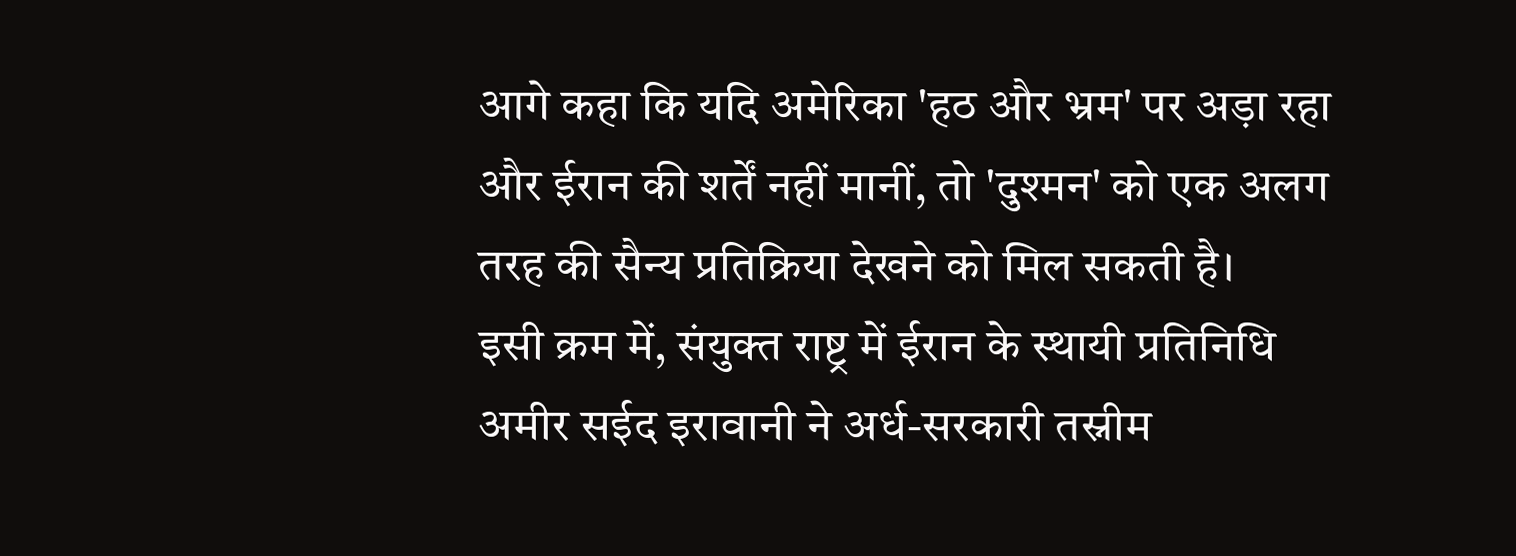आगे कहा कि यदि अमेरिका 'हठ और भ्रम' पर अड़ा रहा और ईरान की शर्तें नहीं मानीं, तो 'दुश्मन' को एक अलग तरह की सैन्य प्रतिक्रिया देखने को मिल सकती है।
इसी क्रम में, संयुक्त राष्ट्र में ईरान के स्थायी प्रतिनिधि अमीर सईद इरावानी ने अर्ध-सरकारी तस्नीम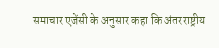समाचार एजेंसी के अनुसार कहा कि अंतरराष्ट्रीय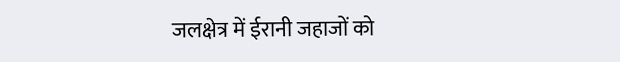जलक्षेत्र में ईरानी जहाजों को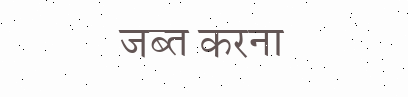जब्त करना